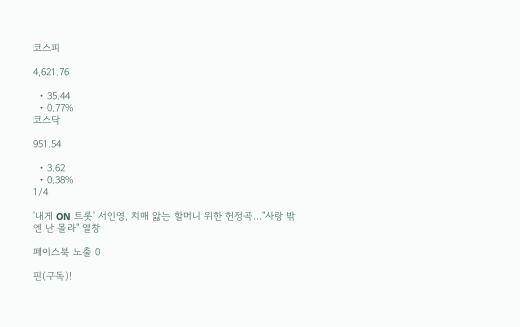코스피

4,621.76

  • 35.44
  • 0.77%
코스닥

951.54

  • 3.62
  • 0.38%
1/4

'내게 ON 트롯' 서인영, 치매 앓는 할머니 위한 헌정곡..."사랑 밖엔 난 몰라" 열창

페이스북 노출 0

핀(구독)!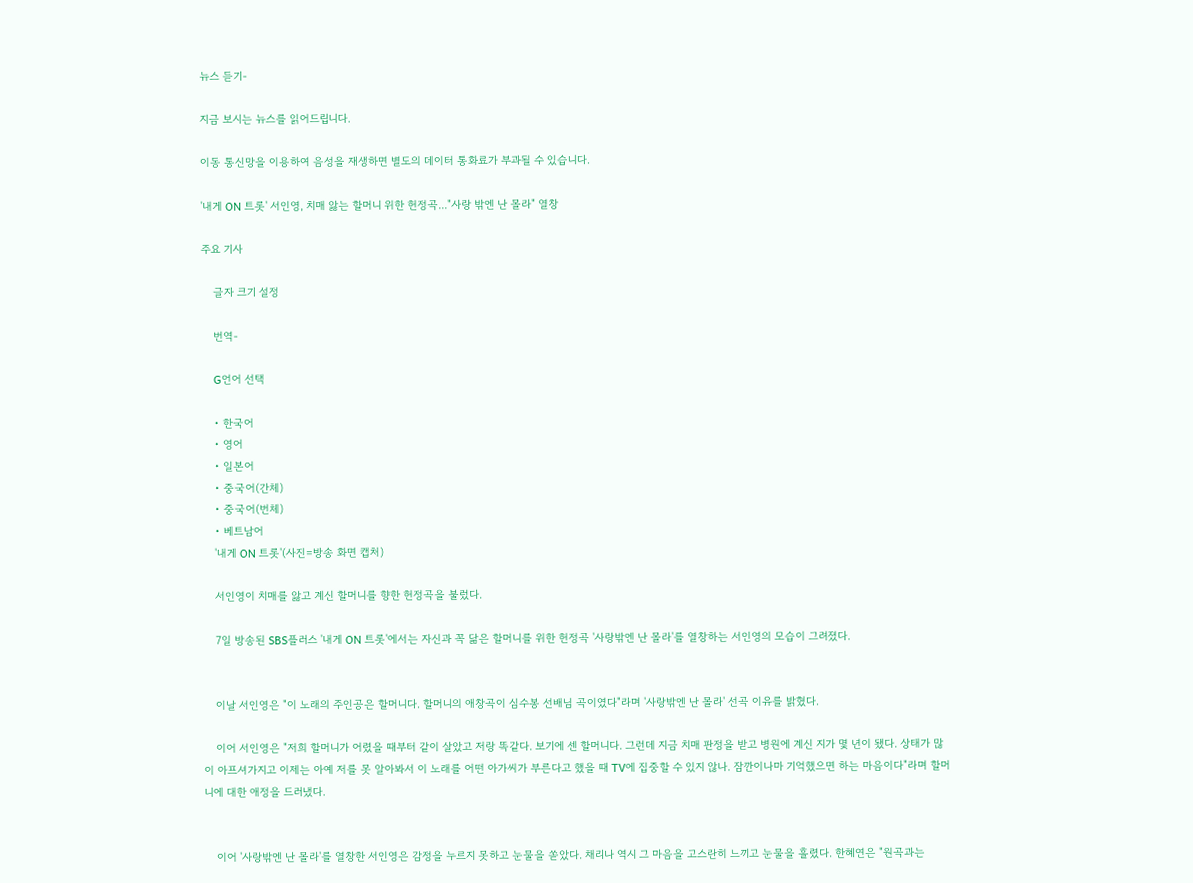뉴스 듣기-

지금 보시는 뉴스를 읽어드립니다.

이동 통신망을 이용하여 음성을 재생하면 별도의 데이터 통화료가 부과될 수 있습니다.

'내게 ON 트롯' 서인영, 치매 앓는 할머니 위한 헌정곡..."사랑 밖엔 난 몰라" 열창

주요 기사

    글자 크기 설정

    번역-

    G언어 선택

    • 한국어
    • 영어
    • 일본어
    • 중국어(간체)
    • 중국어(번체)
    • 베트남어
    '내게 ON 트롯'(사진=방송 화면 캡처)

    서인영이 치매를 앓고 계신 할머니를 향한 헌정곡을 불렀다.

    7일 방송된 SBS플러스 '내게 ON 트롯'에서는 자신과 꼭 닮은 할머니를 위한 헌정곡 '사랑밖엔 난 몰라'를 열창하는 서인영의 모습이 그려졌다.


    이날 서인영은 "이 노래의 주인공은 할머니다. 할머니의 애창곡이 심수봉 선배님 곡이였다"라며 '사랑밖엔 난 몰라' 선곡 이유를 밝혔다.

    이어 서인영은 "저희 할머니가 어렸을 때부터 같이 살았고 저랑 똑같다. 보기에 센 할머니다. 그런데 지금 치매 판정을 받고 병원에 계신 지가 몇 년이 됐다. 상태가 많이 아프셔가지고 이제는 아예 저를 못 알아봐서 이 노래를 어떤 아가씨가 부른다고 했을 때 TV에 집중할 수 있지 않나. 잠깐이나마 기억했으면 하는 마음이다"라며 할머니에 대한 애정을 드러냈다.


    이어 '사랑밖엔 난 몰라'를 열창한 서인영은 감정을 누르지 못하고 눈물을 쏟았다. 채리나 역시 그 마음을 고스란히 느끼고 눈물을 흘렸다. 한혜연은 "원곡과는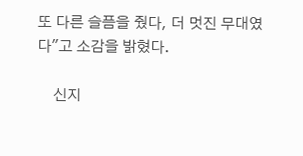또 다른 슬픔을 줬다, 더 멋진 무대였다"고 소감을 밝혔다.

    신지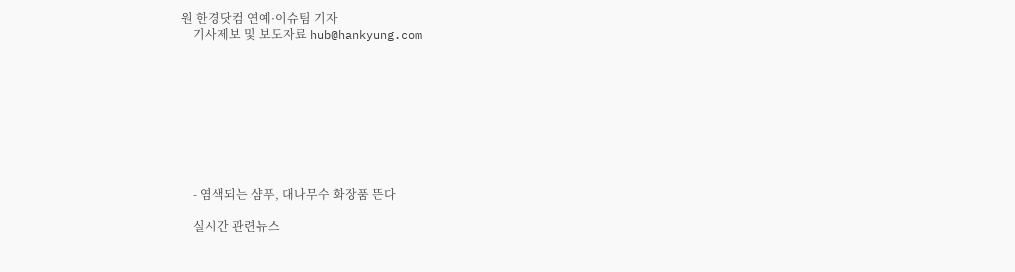원 한경닷컴 연예·이슈팀 기자
    기사제보 및 보도자료 hub@hankyung.com









    - 염색되는 샴푸, 대나무수 화장품 뜬다

    실시간 관련뉴스